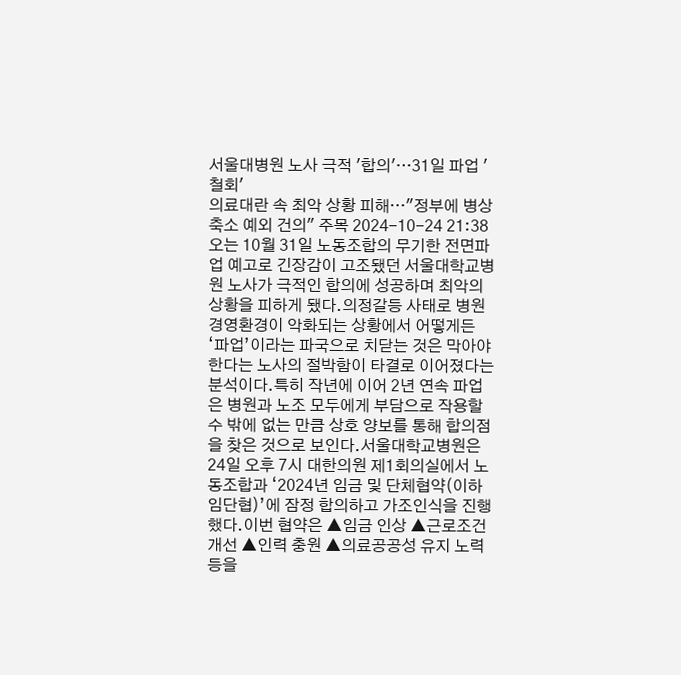서울대병원 노사 극적 '합의'…31일 파업 '철회'
의료대란 속 최악 상황 피해…"정부에 병상 축소 예외 건의" 주목 2024-10-24 21:38
오는 10월 31일 노동조합의 무기한 전면파업 예고로 긴장감이 고조됐던 서울대학교병원 노사가 극적인 합의에 성공하며 최악의 상황을 피하게 됐다.의정갈등 사태로 병원 경영환경이 악화되는 상황에서 어떻게든 ‘파업’이라는 파국으로 치닫는 것은 막아야 한다는 노사의 절박함이 타결로 이어졌다는 분석이다.특히 작년에 이어 2년 연속 파업은 병원과 노조 모두에게 부담으로 작용할 수 밖에 없는 만큼 상호 양보를 통해 합의점을 찾은 것으로 보인다.서울대학교병원은 24일 오후 7시 대한의원 제1회의실에서 노동조합과 ‘2024년 임금 및 단체협약(이하 임단협)’에 잠정 합의하고 가조인식을 진행했다.이번 협약은 ▲임금 인상 ▲근로조건 개선 ▲인력 충원 ▲의료공공성 유지 노력 등을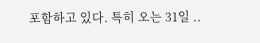포함하고 있다. 특히 오는 31일 ..